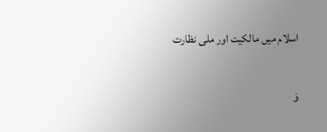اسلام میں مالکیت اور ملی نظارت


وَ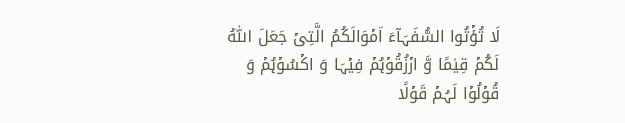لَا تُؤۡتُوا السُّفَہَآءَ اَمۡوَالَکُمُ الَّتِیۡ جَعَلَ اللّٰہُ لَکُمۡ قِیٰمًا وَّ ارۡزُقُوۡہُمۡ فِیۡہَا وَ اکۡسُوۡہُمۡ وَ قُوۡلُوۡا لَہُمۡ قَوۡلًا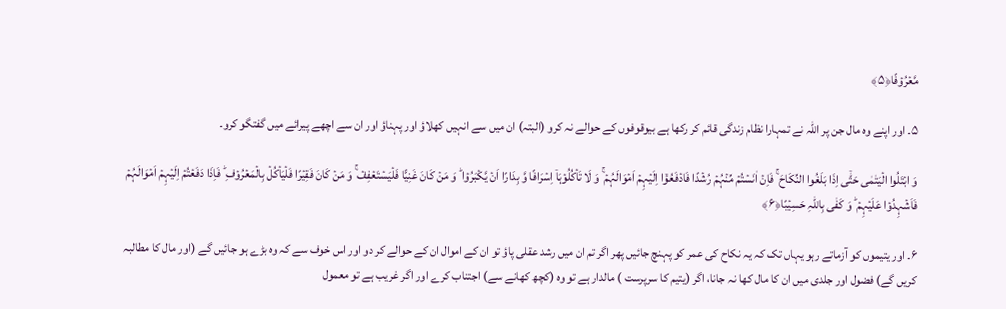مَّعۡرُوۡفًا﴿۵﴾

۵۔ اور اپنے وہ مال جن پر اللہ نے تمہارا نظام زندگی قائم کر رکھا ہے بیوقوفوں کے حوالے نہ کرو (البتہ) ان میں سے انہیں کھلاؤ اور پہناؤ اور ان سے اچھے پیرائے میں گفتگو کرو۔

وَ ابۡتَلُوا الۡیَتٰمٰی حَتّٰۤی اِذَا بَلَغُوا النِّکَاحَ ۚ فَاِنۡ اٰنَسۡتُمۡ مِّنۡہُمۡ رُشۡدًا فَادۡفَعُوۡۤا اِلَیۡہِمۡ اَمۡوَالَہُمۡ ۚ وَ لَا تَاۡکُلُوۡہَاۤ اِسۡرَافًا وَّ بِدَارًا اَنۡ یَّکۡبَرُوۡا ؕ وَ مَنۡ کَانَ غَنِیًّا فَلۡیَسۡتَعۡفِفۡ ۚ وَ مَنۡ کَانَ فَقِیۡرًا فَلۡیَاۡکُلۡ بِالۡمَعۡرُوۡفِ ؕ فَاِذَا دَفَعۡتُمۡ اِلَیۡہِمۡ اَمۡوَالَہُمۡ فَاَشۡہِدُوۡا عَلَیۡہِمۡ ؕ وَ کَفٰی بِاللّٰہِ حَسِیۡبًا﴿۶﴾

۶۔ اور یتیموں کو آزماتے رہو یہاں تک کہ یہ نکاح کی عمر کو پہنچ جائیں پھر اگر تم ان میں رشد عقلی پاؤ تو ان کے اموال ان کے حوالے کر دو اور اس خوف سے کہ وہ بڑے ہو جائیں گے (اور مال کا مطالبہ کریں گے) فضول اور جلدی میں ان کا مال کھا نہ جانا، اگر (یتیم کا سرپرست ) مالدار ہے تو وہ (کچھ کھانے سے) اجتناب کرے اور اگر غریب ہے تو معمول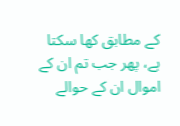کے مطابق کھا سکتا ہے، پھر جب تم ان کے اموال ان کے حوالے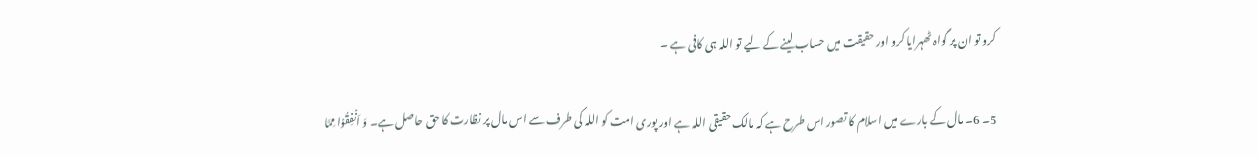کرو تو ان پر گواہ ٹھہرایا کرو اور حقیقت میں حساب لینے کے لیے تو اللہ ہی کافی ہے ۔

5۔ 6۔ مال کے بارے میں اسلام کا تصور اس طرح ہے کہ مالک حقیقی اللہ ہے اور پوری امت کو اللہ کی طرف سے اس مال پر نظارت کا حق حاصل ہے۔ وَ اَنۡفِقُوۡا مِمَّا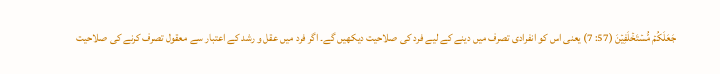جَعَلَکُمۡ مُّسۡتَخۡلَفِیۡنَ (57: 7) یعنی اس کو انفرادی تصرف میں دینے کے لیے فرد کی صلاحیت دیکھیں گے۔ اگر فرد میں عقل و رشد کے اعتبار سے معقول تصرف کرنے کی صلاحیت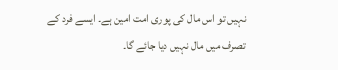نہیں تو اس مال کی پوری امت امین ہے۔ ایسے فرد کے تصرف میں مال نہیں دیا جائے گا۔